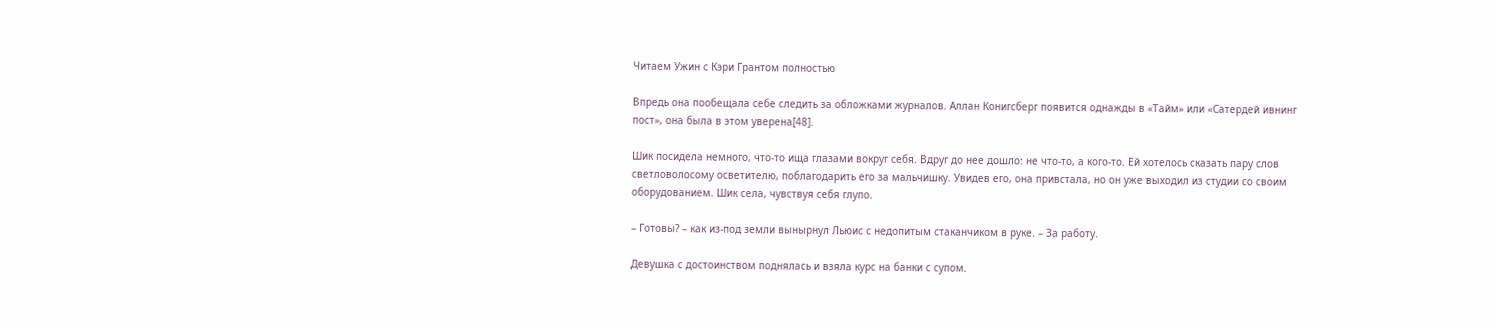Читаем Ужин с Кэри Грантом полностью

Впредь она пообещала себе следить за обложками журналов. Аллан Конигсберг появится однажды в «Тайм» или «Сатердей ивнинг пост», она была в этом уверена[48].

Шик посидела немного, что-то ища глазами вокруг себя. Вдруг до нее дошло: не что-то, а кого-то. Ей хотелось сказать пару слов светловолосому осветителю, поблагодарить его за мальчишку. Увидев его, она привстала, но он уже выходил из студии со своим оборудованием. Шик села, чувствуя себя глупо.

– Готовы? – как из-под земли вынырнул Льюис с недопитым стаканчиком в руке. – За работу.

Девушка с достоинством поднялась и взяла курс на банки с супом.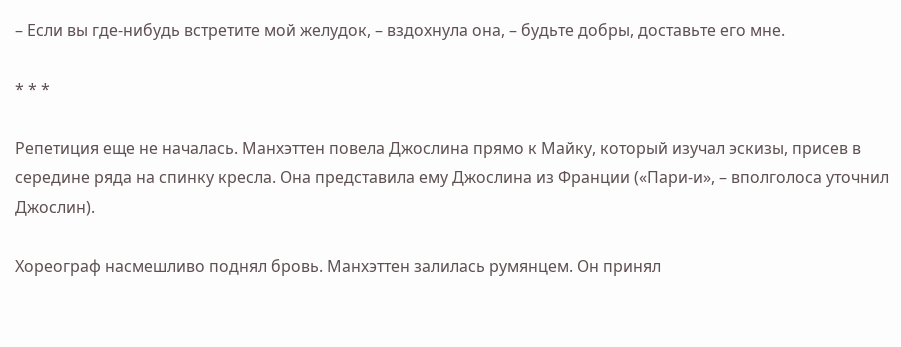– Если вы где-нибудь встретите мой желудок, – вздохнула она, – будьте добры, доставьте его мне.

* * *

Репетиция еще не началась. Манхэттен повела Джослина прямо к Майку, который изучал эскизы, присев в середине ряда на спинку кресла. Она представила ему Джослина из Франции («Пари-и», – вполголоса уточнил Джослин).

Хореограф насмешливо поднял бровь. Манхэттен залилась румянцем. Он принял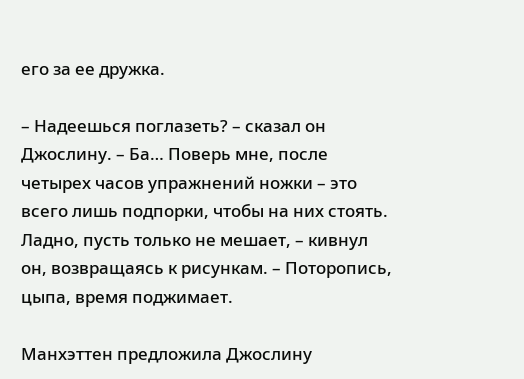его за ее дружка.

– Надеешься поглазеть? – сказал он Джослину. – Ба… Поверь мне, после четырех часов упражнений ножки – это всего лишь подпорки, чтобы на них стоять. Ладно, пусть только не мешает, – кивнул он, возвращаясь к рисункам. – Поторопись, цыпа, время поджимает.

Манхэттен предложила Джослину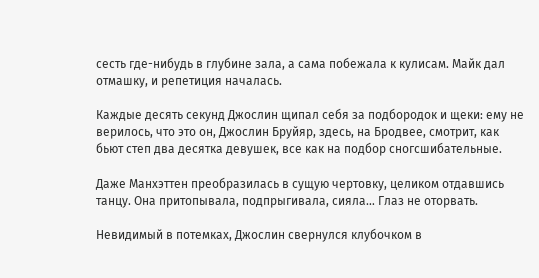сесть где-нибудь в глубине зала, а сама побежала к кулисам. Майк дал отмашку, и репетиция началась.

Каждые десять секунд Джослин щипал себя за подбородок и щеки: ему не верилось, что это он, Джослин Бруйяр, здесь, на Бродвее, смотрит, как бьют степ два десятка девушек, все как на подбор сногсшибательные.

Даже Манхэттен преобразилась в сущую чертовку, целиком отдавшись танцу. Она притопывала, подпрыгивала, сияла… Глаз не оторвать.

Невидимый в потемках, Джослин свернулся клубочком в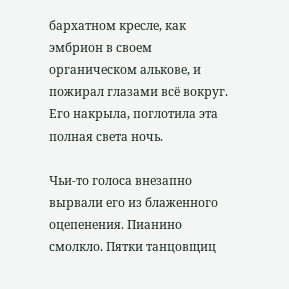бархатном кресле, как эмбрион в своем органическом алькове, и пожирал глазами всё вокруг. Его накрыла, поглотила эта полная света ночь.

Чьи-то голоса внезапно вырвали его из блаженного оцепенения. Пианино смолкло. Пятки танцовщиц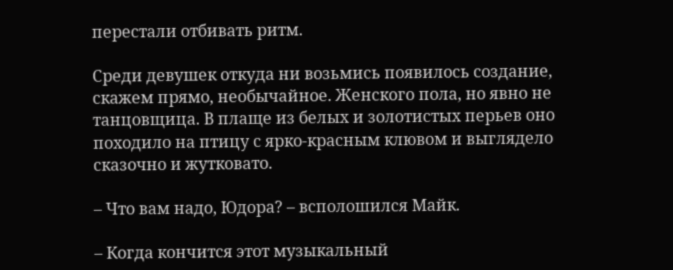перестали отбивать ритм.

Среди девушек откуда ни возьмись появилось создание, скажем прямо, необычайное. Женского пола, но явно не танцовщица. В плаще из белых и золотистых перьев оно походило на птицу с ярко-красным клювом и выглядело сказочно и жутковато.

– Что вам надо, Юдора? – всполошился Майк.

– Когда кончится этот музыкальный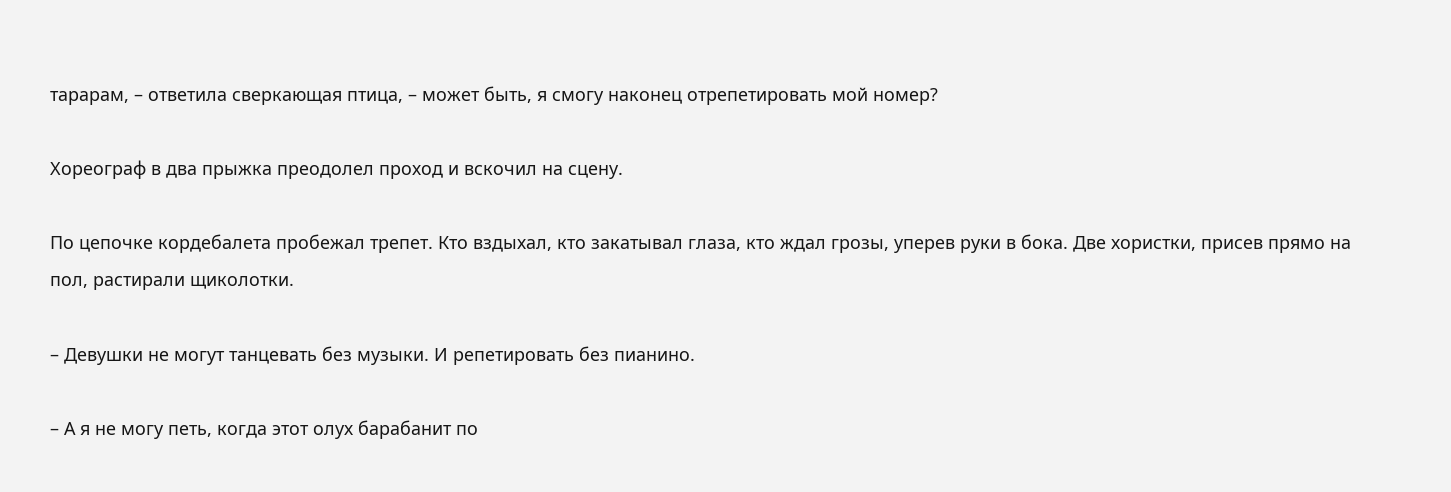тарарам, – ответила сверкающая птица, – может быть, я смогу наконец отрепетировать мой номер?

Хореограф в два прыжка преодолел проход и вскочил на сцену.

По цепочке кордебалета пробежал трепет. Кто вздыхал, кто закатывал глаза, кто ждал грозы, уперев руки в бока. Две хористки, присев прямо на пол, растирали щиколотки.

– Девушки не могут танцевать без музыки. И репетировать без пианино.

– А я не могу петь, когда этот олух барабанит по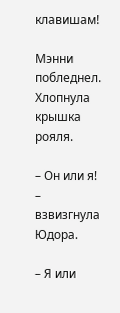клавишам!

Мэнни побледнел. Хлопнула крышка рояля.

– Он или я! – взвизгнула Юдора.

– Я или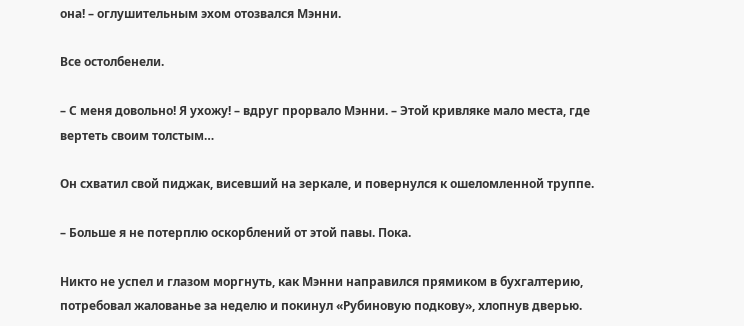она! – оглушительным эхом отозвался Мэнни.

Все остолбенели.

– С меня довольно! Я ухожу! – вдруг прорвало Мэнни. – Этой кривляке мало места, где вертеть своим толстым…

Он схватил свой пиджак, висевший на зеркале, и повернулся к ошеломленной труппе.

– Больше я не потерплю оскорблений от этой павы. Пока.

Никто не успел и глазом моргнуть, как Мэнни направился прямиком в бухгалтерию, потребовал жалованье за неделю и покинул «Рубиновую подкову», хлопнув дверью.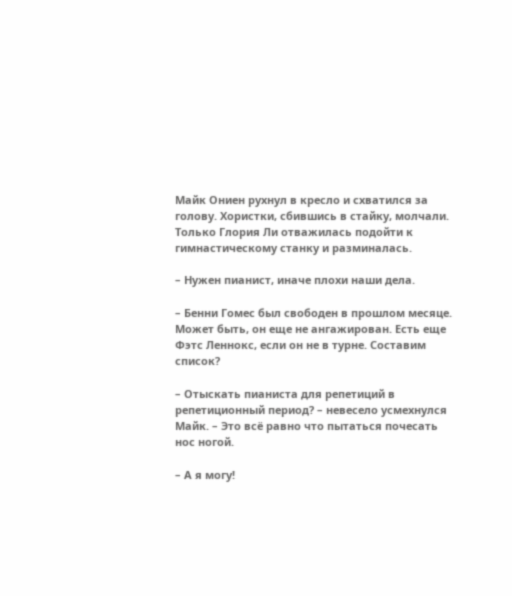Майк Ониен рухнул в кресло и схватился за голову. Хористки, сбившись в стайку, молчали. Только Глория Ли отважилась подойти к гимнастическому станку и разминалась.

– Нужен пианист, иначе плохи наши дела.

– Бенни Гомес был свободен в прошлом месяце. Может быть, он еще не ангажирован. Есть еще Фэтс Леннокс, если он не в турне. Составим список?

– Отыскать пианиста для репетиций в репетиционный период? – невесело усмехнулся Майк. – Это всё равно что пытаться почесать нос ногой.

– А я могу!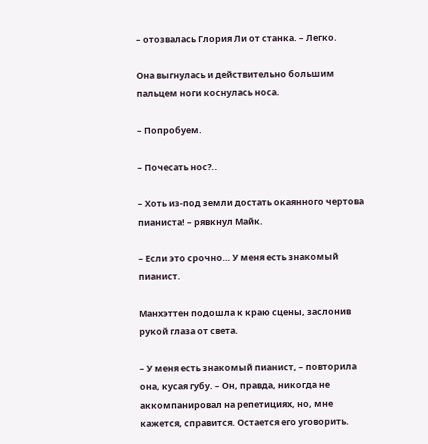– отозвалась Глория Ли от станка. – Легко.

Она выгнулась и действительно большим пальцем ноги коснулась носа.

– Попробуем.

– Почесать нос?..

– Хоть из-под земли достать окаянного чертова пианиста! – рявкнул Майк.

– Если это срочно… У меня есть знакомый пианист.

Манхэттен подошла к краю сцены, заслонив рукой глаза от света.

– У меня есть знакомый пианист, – повторила она, кусая губу. – Он, правда, никогда не аккомпанировал на репетициях, но, мне кажется, справится. Остается его уговорить.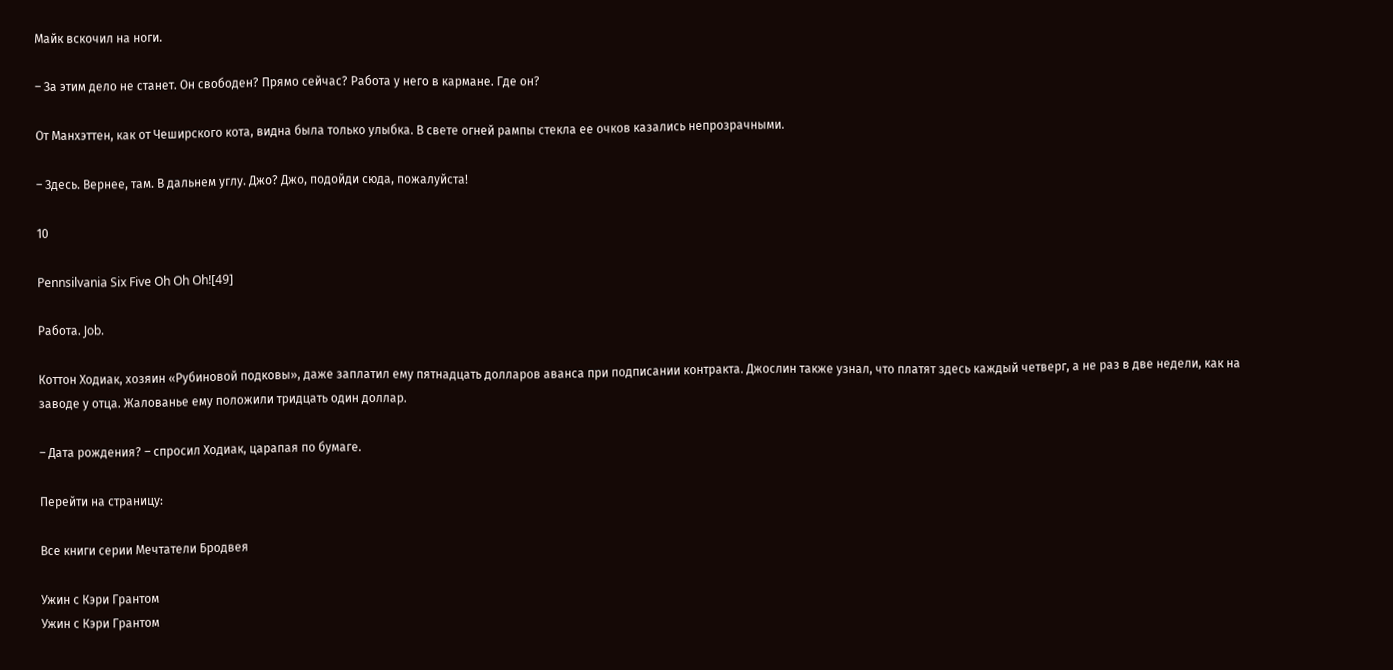Майк вскочил на ноги.

– За этим дело не станет. Он свободен? Прямо сейчас? Работа у него в кармане. Где он?

От Манхэттен, как от Чеширского кота, видна была только улыбка. В свете огней рампы стекла ее очков казались непрозрачными.

– Здесь. Вернее, там. В дальнем углу. Джо? Джо, подойди сюда, пожалуйста!

10

Pennsilvania Six Five Oh Oh Oh![49]

Работа. Job.

Коттон Ходиак, хозяин «Рубиновой подковы», даже заплатил ему пятнадцать долларов аванса при подписании контракта. Джослин также узнал, что платят здесь каждый четверг, а не раз в две недели, как на заводе у отца. Жалованье ему положили тридцать один доллар.

– Дата рождения? – спросил Ходиак, царапая по бумаге.

Перейти на страницу:

Все книги серии Мечтатели Бродвея

Ужин с Кэри Грантом
Ужин с Кэри Грантом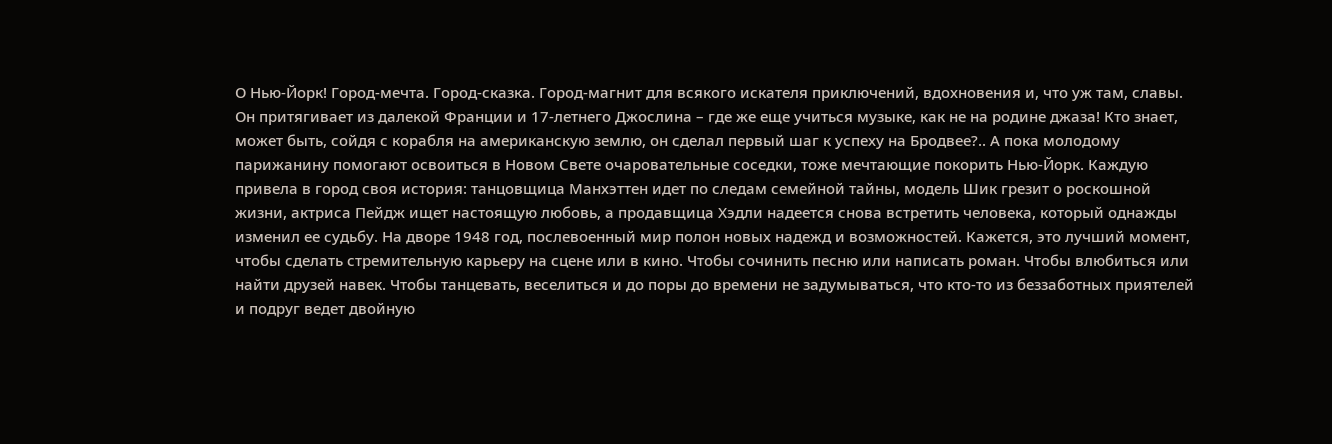О Нью-Йорк! Город-мечта. Город-сказка. Город-магнит для всякого искателя приключений, вдохновения и, что уж там, славы. Он притягивает из далекой Франции и 17-летнего Джослина – где же еще учиться музыке, как не на родине джаза! Кто знает, может быть, сойдя с корабля на американскую землю, он сделал первый шаг к успеху на Бродвее?.. А пока молодому парижанину помогают освоиться в Новом Свете очаровательные соседки, тоже мечтающие покорить Нью-Йорк. Каждую привела в город своя история: танцовщица Манхэттен идет по следам семейной тайны, модель Шик грезит о роскошной жизни, актриса Пейдж ищет настоящую любовь, а продавщица Хэдли надеется снова встретить человека, который однажды изменил ее судьбу. На дворе 1948 год, послевоенный мир полон новых надежд и возможностей. Кажется, это лучший момент, чтобы сделать стремительную карьеру на сцене или в кино. Чтобы сочинить песню или написать роман. Чтобы влюбиться или найти друзей навек. Чтобы танцевать, веселиться и до поры до времени не задумываться, что кто-то из беззаботных приятелей и подруг ведет двойную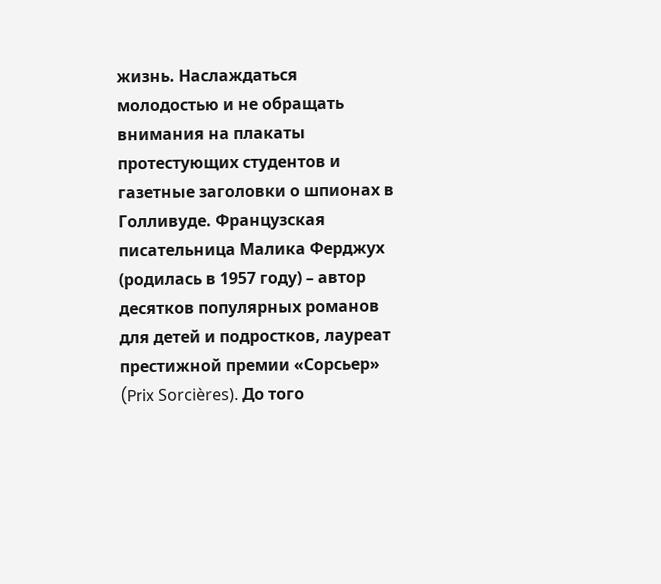жизнь. Наслаждаться молодостью и не обращать внимания на плакаты протестующих студентов и газетные заголовки о шпионах в Голливуде. Французская писательница Малика Ферджух (родилась в 1957 году) – автор десятков популярных романов для детей и подростков, лауреат престижной премии «Сорсьер» (Prix Sorcières). До того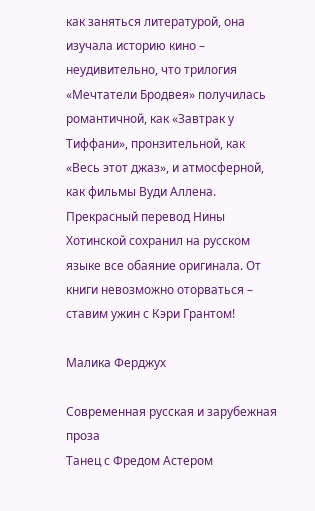как заняться литературой, она изучала историю кино – неудивительно, что трилогия «Мечтатели Бродвея» получилась романтичной, как «Завтрак у Тиффани», пронзительной, как «Весь этот джаз», и атмосферной, как фильмы Вуди Аллена. Прекрасный перевод Нины Хотинской сохранил на русском языке все обаяние оригинала. От книги невозможно оторваться – ставим ужин с Кэри Грантом!

Малика Ферджух

Современная русская и зарубежная проза
Танец с Фредом Астером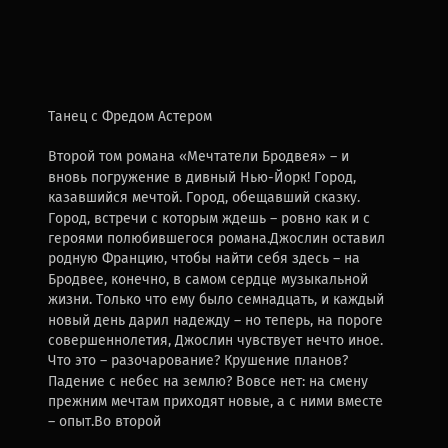Танец с Фредом Астером

Второй том романа «Мечтатели Бродвея» – и вновь погружение в дивный Нью-Йорк! Город, казавшийся мечтой. Город, обещавший сказку. Город, встречи с которым ждешь – ровно как и с героями полюбившегося романа.Джослин оставил родную Францию, чтобы найти себя здесь – на Бродвее, конечно, в самом сердце музыкальной жизни. Только что ему было семнадцать, и каждый новый день дарил надежду – но теперь, на пороге совершеннолетия, Джослин чувствует нечто иное. Что это – разочарование? Крушение планов? Падение с небес на землю? Вовсе нет: на смену прежним мечтам приходят новые, а с ними вместе – опыт.Во второй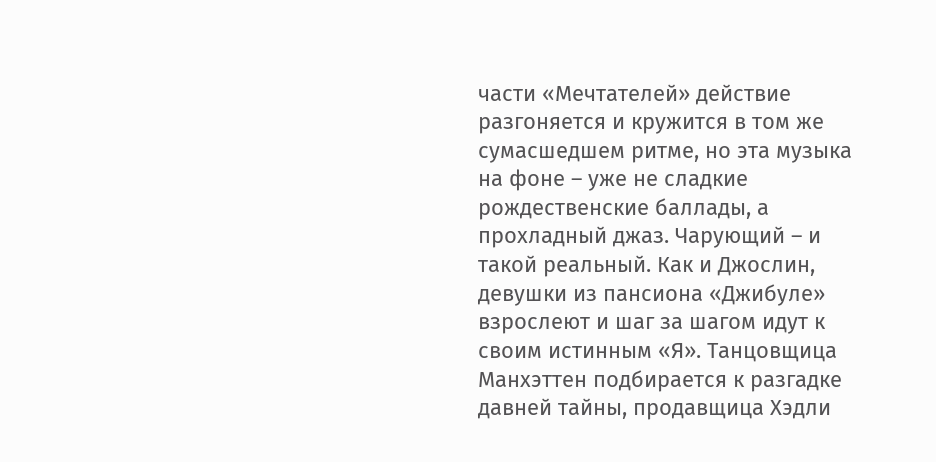части «Мечтателей» действие разгоняется и кружится в том же сумасшедшем ритме, но эта музыка на фоне – уже не сладкие рождественские баллады, а прохладный джаз. Чарующий – и такой реальный. Как и Джослин, девушки из пансиона «Джибуле» взрослеют и шаг за шагом идут к своим истинным «Я». Танцовщица Манхэттен подбирается к разгадке давней тайны, продавщица Хэдли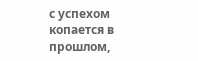с успехом копается в прошлом,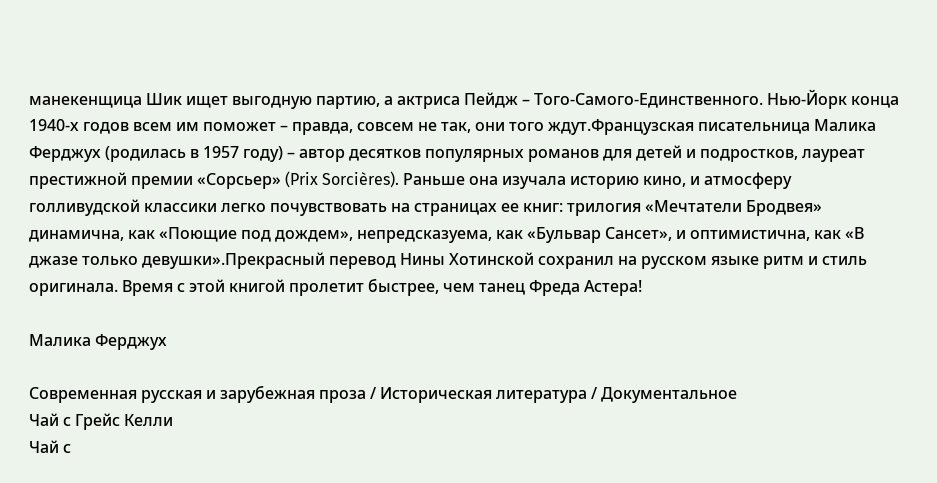манекенщица Шик ищет выгодную партию, а актриса Пейдж – Того-Самого-Единственного. Нью-Йорк конца 1940-х годов всем им поможет – правда, совсем не так, они того ждут.Французская писательница Малика Ферджух (родилась в 1957 году) – автор десятков популярных романов для детей и подростков, лауреат престижной премии «Сорсьер» (Prix Sorcières). Раньше она изучала историю кино, и атмосферу голливудской классики легко почувствовать на страницах ее книг: трилогия «Мечтатели Бродвея» динамична, как «Поющие под дождем», непредсказуема, как «Бульвар Сансет», и оптимистична, как «В джазе только девушки».Прекрасный перевод Нины Хотинской сохранил на русском языке ритм и стиль оригинала. Время с этой книгой пролетит быстрее, чем танец Фреда Астера!

Малика Ферджух

Современная русская и зарубежная проза / Историческая литература / Документальное
Чай с Грейс Келли
Чай с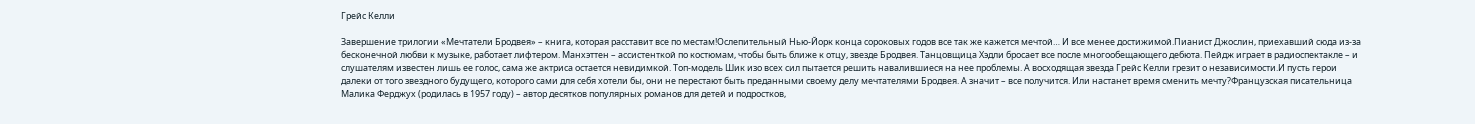Грейс Келли

Завершение трилогии «Мечтатели Бродвея» – книга, которая расставит все по местам!Ослепительный Нью-Йорк конца сороковых годов все так же кажется мечтой… И все менее достижимой.Пианист Джослин, приехавший сюда из-за бесконечной любви к музыке, работает лифтером. Манхэттен – ассистенткой по костюмам, чтобы быть ближе к отцу, звезде Бродвея. Танцовщица Хэдли бросает все после многообещающего дебюта. Пейдж играет в радиоспектакле – и слушателям известен лишь ее голос, сама же актриса остается невидимкой. Топ-модель Шик изо всех сил пытается решить навалившиеся на нее проблемы. А восходящая звезда Грейс Келли грезит о независимости.И пусть герои далеки от того звездного будущего, которого сами для себя хотели бы, они не перестают быть преданными своему делу мечтателями Бродвея. А значит – все получится. Или настанет время сменить мечту?Французская писательница Малика Ферджух (родилась в 1957 году) – автор десятков популярных романов для детей и подростков,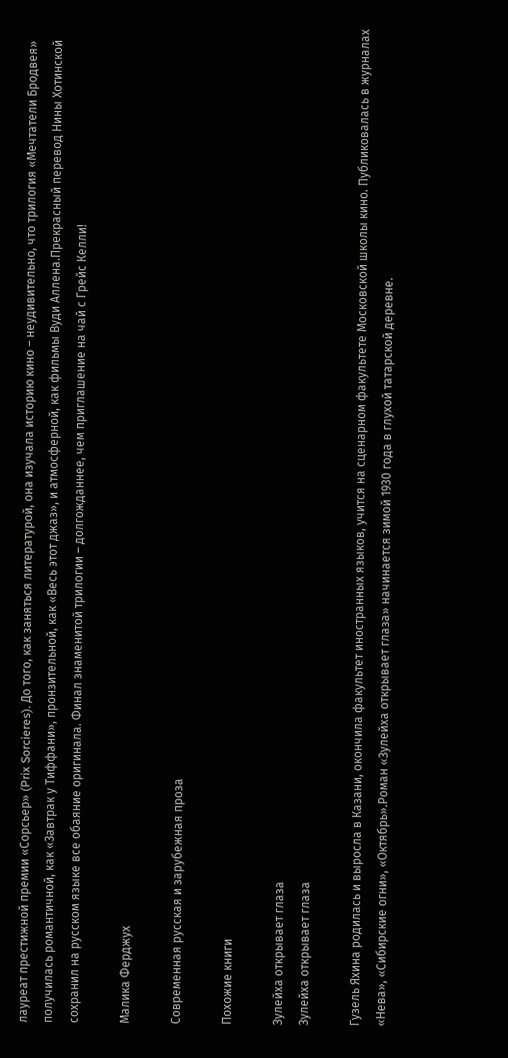лауреат престижной премии «Сорсьер» (Prix Sorcieres). До того, как заняться литературой, она изучала историю кино – неудивительно, что трилогия «Мечтатели Бродвея» получилась романтичной, как «Завтрак у Тиффани», пронзительной, как «Весь этот джаз», и атмосферной, как фильмы Вуди Аллена.Прекрасный перевод Нины Хотинской сохранил на русском языке все обаяние оригинала. Финал знаменитой трилогии – долгожданнее, чем приглашение на чай с Грейс Келли!

Малика Ферджух

Современная русская и зарубежная проза

Похожие книги

Зулейха открывает глаза
Зулейха открывает глаза

Гузель Яхина родилась и выросла в Казани, окончила факультет иностранных языков, учится на сценарном факультете Московской школы кино. Публиковалась в журналах «Нева», «Сибирские огни», «Октябрь».Роман «Зулейха открывает глаза» начинается зимой 1930 года в глухой татарской деревне.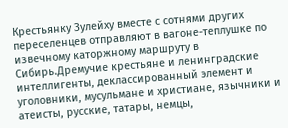Крестьянку Зулейху вместе с сотнями других переселенцев отправляют в вагоне-теплушке по извечному каторжному маршруту в Сибирь.Дремучие крестьяне и ленинградские интеллигенты, деклассированный элемент и уголовники, мусульмане и христиане, язычники и атеисты, русские, татары, немцы,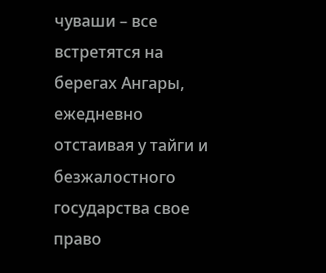чуваши – все встретятся на берегах Ангары, ежедневно отстаивая у тайги и безжалостного государства свое право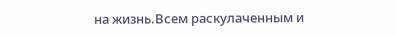на жизнь.Всем раскулаченным и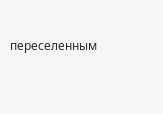переселенным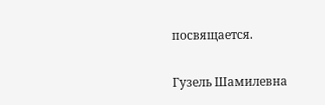посвящается.

Гузель Шамилевна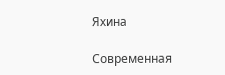Яхина

Современная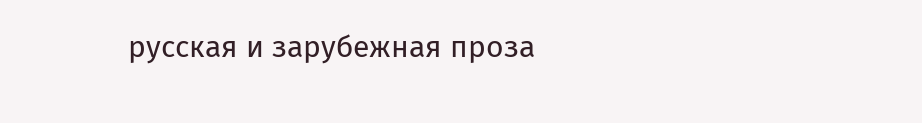русская и зарубежная проза